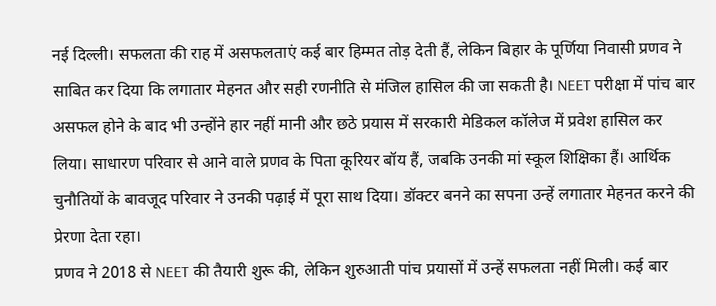नई दिल्ली। सफलता की राह में असफलताएं कई बार हिम्मत तोड़ देती हैं, लेकिन बिहार के पूर्णिया निवासी प्रणव ने साबित कर दिया कि लगातार मेहनत और सही रणनीति से मंजिल हासिल की जा सकती है। NEET परीक्षा में पांच बार असफल होने के बाद भी उन्होंने हार नहीं मानी और छठे प्रयास में सरकारी मेडिकल कॉलेज में प्रवेश हासिल कर लिया। साधारण परिवार से आने वाले प्रणव के पिता कूरियर बॉय हैं, जबकि उनकी मां स्कूल शिक्षिका हैं। आर्थिक चुनौतियों के बावजूद परिवार ने उनकी पढ़ाई में पूरा साथ दिया। डॉक्टर बनने का सपना उन्हें लगातार मेहनत करने की प्रेरणा देता रहा।
प्रणव ने 2018 से NEET की तैयारी शुरू की, लेकिन शुरुआती पांच प्रयासों में उन्हें सफलता नहीं मिली। कई बार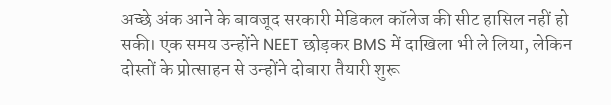अच्छे अंक आने के बावजूद सरकारी मेडिकल कॉलेज की सीट हासिल नहीं हो सकी। एक समय उन्होंने NEET छोड़कर BMS में दाखिला भी ले लिया, लेकिन दोस्तों के प्रोत्साहन से उन्होंने दोबारा तैयारी शुरू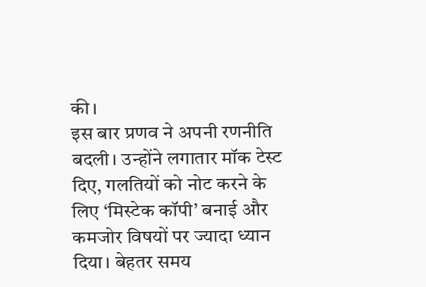की।
इस बार प्रणव ने अपनी रणनीति बदली। उन्होंने लगातार मॉक टेस्ट दिए, गलतियों को नोट करने के लिए ‘मिस्टेक कॉपी’ बनाई और कमजोर विषयों पर ज्यादा ध्यान दिया। बेहतर समय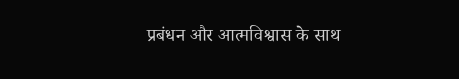प्रबंधन और आत्मविश्वास के साथ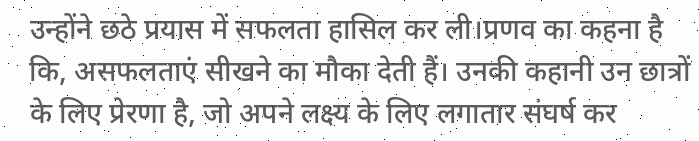उन्होंने छठे प्रयास में सफलता हासिल कर ली।प्रणव का कहना है कि, असफलताएं सीखने का मौका देती हैं। उनकी कहानी उन छात्रों के लिए प्रेरणा है, जो अपने लक्ष्य के लिए लगातार संघर्ष कर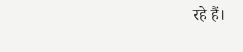रहे हैं।